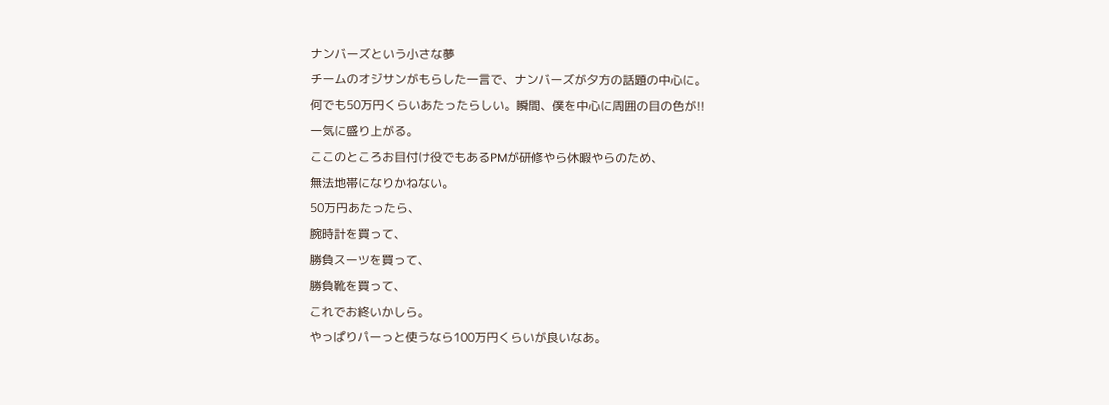ナンバーズという小さな夢
チームのオジサンがもらした一言で、ナンバーズが夕方の話題の中心に。
何でも50万円くらいあたったらしい。瞬間、僕を中心に周囲の目の色が!!
一気に盛り上がる。
ここのところお目付け役でもあるPMが研修やら休暇やらのため、
無法地帯になりかねない。
50万円あたったら、
腕時計を買って、
勝負スーツを買って、
勝負靴を買って、
これでお終いかしら。
やっぱりパーっと使うなら100万円くらいが良いなあ。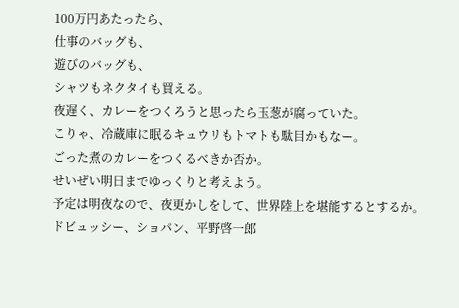100万円あたったら、
仕事のバッグも、
遊びのバッグも、
シャツもネクタイも買える。
夜遅く、カレーをつくろうと思ったら玉葱が腐っていた。
こりゃ、冷蔵庫に眠るキュウリもトマトも駄目かもなー。
ごった煮のカレーをつくるべきか否か。
せいぜい明日までゆっくりと考えよう。
予定は明夜なので、夜更かしをして、世界陸上を堪能するとするか。
ドビュッシー、ショパン、平野啓一郎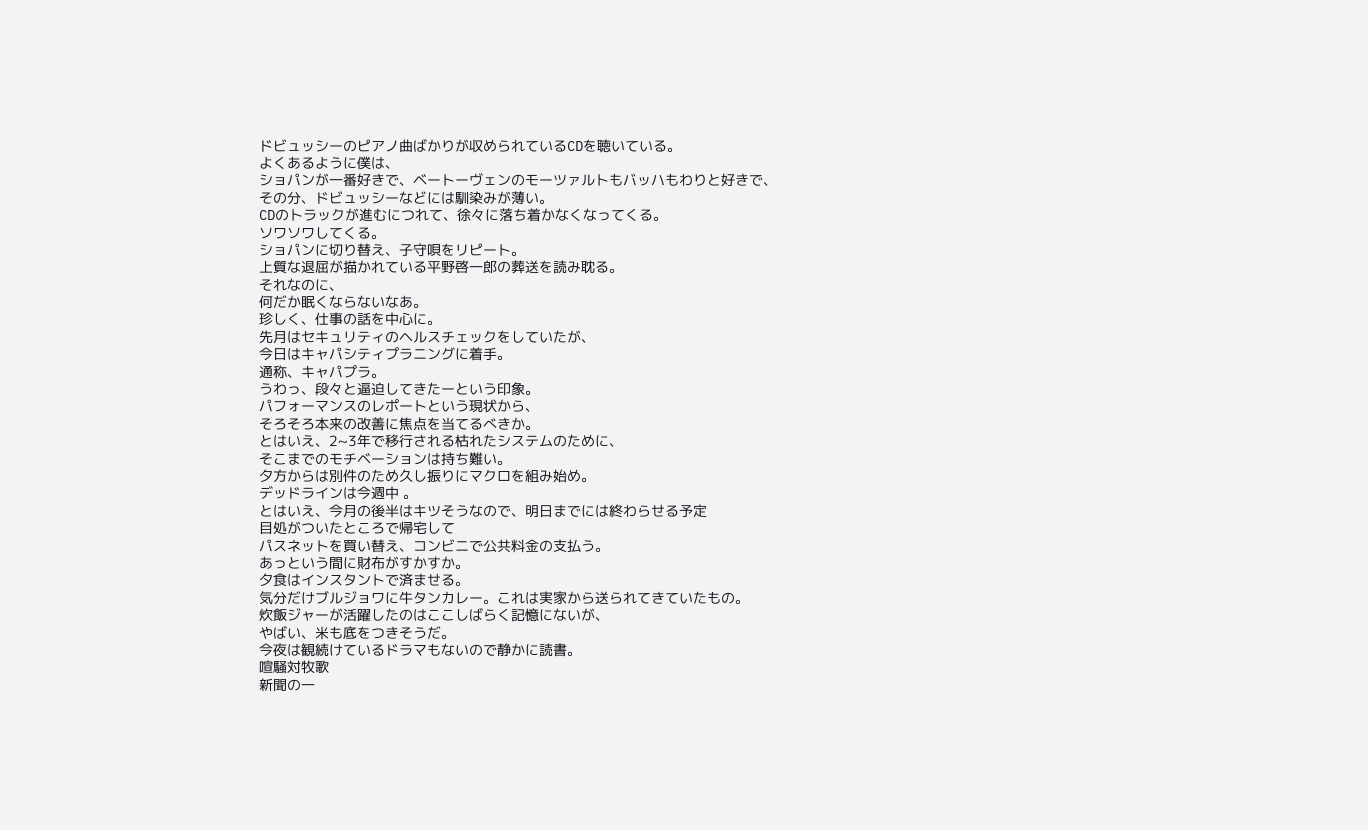ドビュッシーのピアノ曲ばかりが収められているCDを聴いている。
よくあるように僕は、
ショパンが一番好きで、ベートーヴェンのモーツァルトもバッハもわりと好きで、
その分、ドビュッシーなどには馴染みが薄い。
CDのトラックが進むにつれて、徐々に落ち着かなくなってくる。
ソワソワしてくる。
ショパンに切り替え、子守唄をリピート。
上質な退屈が描かれている平野啓一郎の葬送を読み耽る。
それなのに、
何だか眠くならないなあ。
珍しく、仕事の話を中心に。
先月はセキュリティのヘルスチェックをしていたが、
今日はキャパシティプラニングに着手。
通称、キャパプラ。
うわっ、段々と逼迫してきたーという印象。
パフォーマンスのレポートという現状から、
そろそろ本来の改善に焦点を当てるべきか。
とはいえ、2~3年で移行される枯れたシステムのために、
そこまでのモチベーションは持ち難い。
夕方からは別件のため久し振りにマクロを組み始め。
デッドラインは今週中 。
とはいえ、今月の後半はキツそうなので、明日までには終わらせる予定
目処がついたところで帰宅して
パスネットを買い替え、コンビニで公共料金の支払う。
あっという間に財布がすかすか。
夕食はインスタントで済ませる。
気分だけブルジョワに牛タンカレー。これは実家から送られてきていたもの。
炊飯ジャーが活躍したのはここしばらく記憶にないが、
やばい、米も底をつきそうだ。
今夜は観続けているドラマもないので静かに読書。
喧騒対牧歌
新聞の一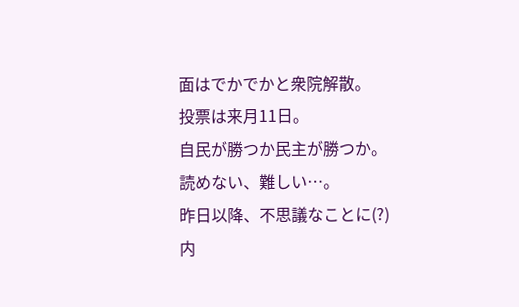面はでかでかと衆院解散。
投票は来月11日。
自民が勝つか民主が勝つか。
読めない、難しい…。
昨日以降、不思議なことに(?)
内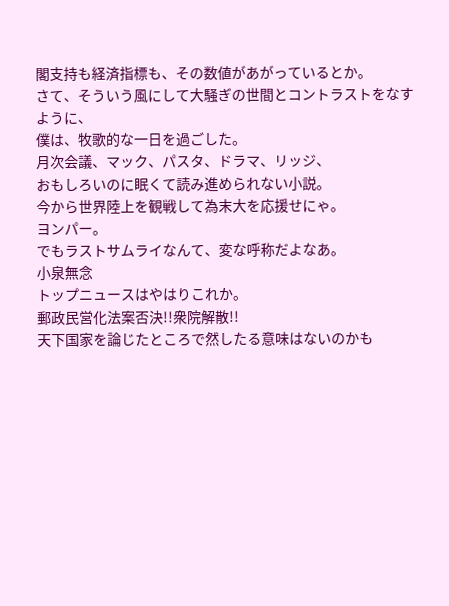閣支持も経済指標も、その数値があがっているとか。
さて、そういう風にして大騒ぎの世間とコントラストをなすように、
僕は、牧歌的な一日を過ごした。
月次会議、マック、パスタ、ドラマ、リッジ、
おもしろいのに眠くて読み進められない小説。
今から世界陸上を観戦して為末大を応援せにゃ。
ヨンパー。
でもラストサムライなんて、変な呼称だよなあ。
小泉無念
トップニュースはやはりこれか。
郵政民営化法案否決!!衆院解散!!
天下国家を論じたところで然したる意味はないのかも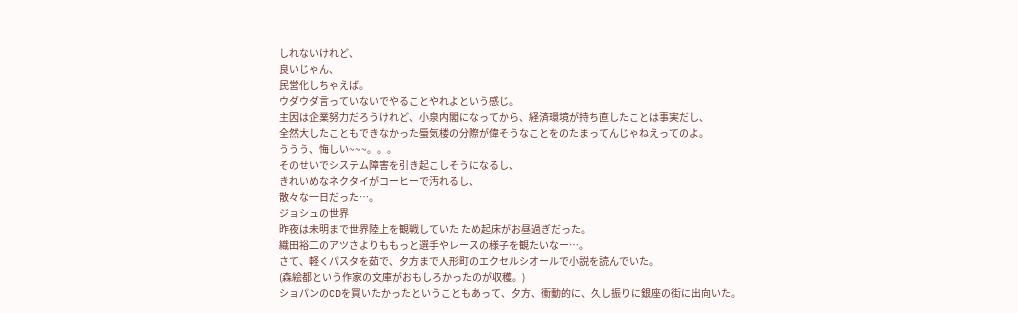しれないけれど、
良いじゃん、
民営化しちゃえば。
ウダウダ言っていないでやることやれよという感じ。
主因は企業努力だろうけれど、小泉内閣になってから、経済環境が持ち直したことは事実だし、
全然大したこともできなかった蜃気楼の分際が偉そうなことをのたまってんじゃねえってのよ。
ううう、悔しい~~~。。。
そのせいでシステム障害を引き起こしそうになるし、
きれいめなネクタイがコーヒーで汚れるし、
散々な一日だった…。
ジョシュの世界
昨夜は未明まで世界陸上を観戦していた ため起床がお昼過ぎだった。
織田裕二のアツさよりももっと選手やレースの様子を観たいなー…。
さて、軽くパスタを茹で、夕方まで人形町のエクセルシオールで小説を読んでいた。
(森絵都という作家の文庫がおもしろかったのが収穫。)
ショパンのCDを買いたかったということもあって、夕方、衝動的に、久し振りに銀座の街に出向いた。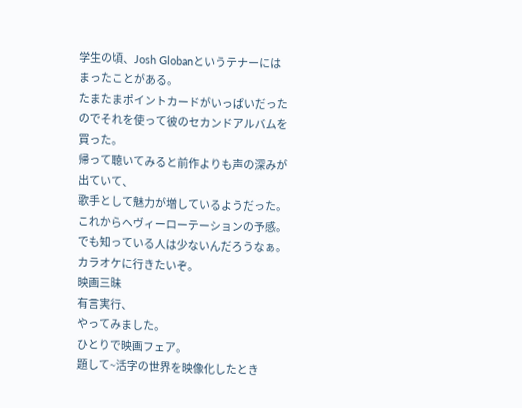学生の頃、Josh Globanというテナーにはまったことがある。
たまたまポイントカードがいっぱいだったのでそれを使って彼のセカンドアルバムを買った。
帰って聴いてみると前作よりも声の深みが出ていて、
歌手として魅力が増しているようだった。
これからヘヴィーローテーションの予感。
でも知っている人は少ないんだろうなぁ。
カラオケに行きたいぞ。
映画三昧
有言実行、
やってみました。
ひとりで映画フェア。
題して~活字の世界を映像化したとき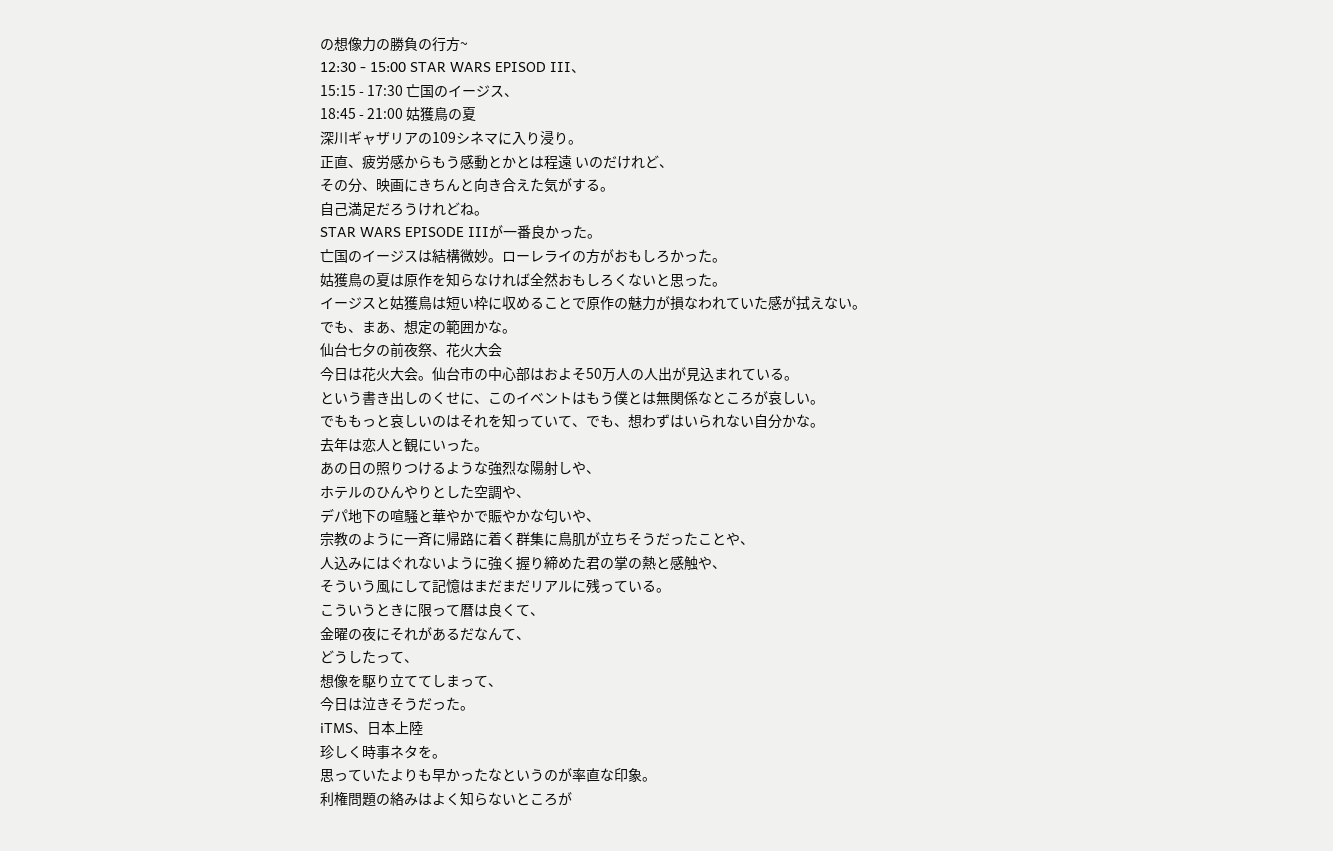の想像力の勝負の行方~
12:30 - 15:00 STAR WARS EPISOD III、
15:15 - 17:30 亡国のイージス、
18:45 - 21:00 姑獲鳥の夏
深川ギャザリアの109シネマに入り浸り。
正直、疲労感からもう感動とかとは程遠 いのだけれど、
その分、映画にきちんと向き合えた気がする。
自己満足だろうけれどね。
STAR WARS EPISODE IIIが一番良かった。
亡国のイージスは結構微妙。ローレライの方がおもしろかった。
姑獲鳥の夏は原作を知らなければ全然おもしろくないと思った。
イージスと姑獲鳥は短い枠に収めることで原作の魅力が損なわれていた感が拭えない。
でも、まあ、想定の範囲かな。
仙台七夕の前夜祭、花火大会
今日は花火大会。仙台市の中心部はおよそ50万人の人出が見込まれている。
という書き出しのくせに、このイベントはもう僕とは無関係なところが哀しい。
でももっと哀しいのはそれを知っていて、でも、想わずはいられない自分かな。
去年は恋人と観にいった。
あの日の照りつけるような強烈な陽射しや、
ホテルのひんやりとした空調や、
デパ地下の喧騒と華やかで賑やかな匂いや、
宗教のように一斉に帰路に着く群集に鳥肌が立ちそうだったことや、
人込みにはぐれないように強く握り締めた君の掌の熱と感触や、
そういう風にして記憶はまだまだリアルに残っている。
こういうときに限って暦は良くて、
金曜の夜にそれがあるだなんて、
どうしたって、
想像を駆り立ててしまって、
今日は泣きそうだった。
iTMS、日本上陸
珍しく時事ネタを。
思っていたよりも早かったなというのが率直な印象。
利権問題の絡みはよく知らないところが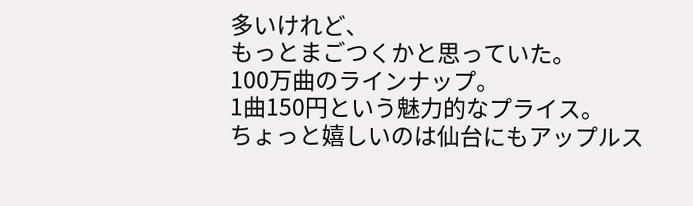多いけれど、
もっとまごつくかと思っていた。
100万曲のラインナップ。
1曲150円という魅力的なプライス。
ちょっと嬉しいのは仙台にもアップルス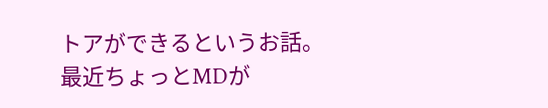トアができるというお話。
最近ちょっとMDが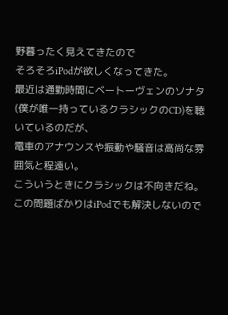野暮ったく見えてきたので
そろそろiPodが欲しくなってきた。
最近は通勤時間にベートーヴェンのソナタ(僕が唯一持っているクラシックのCD)を聴いているのだが、
電車のアナウンスや振動や騒音は高尚な雰囲気と程遠い。
こういうときにクラシックは不向きだね。
この問題ばかりはiPodでも解決しないので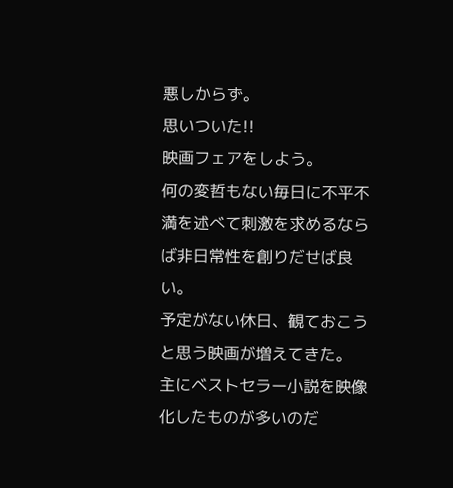悪しからず。
思いついた!!
映画フェアをしよう。
何の変哲もない毎日に不平不満を述べて刺激を求めるならば非日常性を創りだせば良い。
予定がない休日、観ておこうと思う映画が増えてきた。
主にベストセラー小説を映像化したものが多いのだ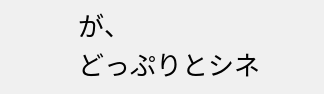が、
どっぷりとシネ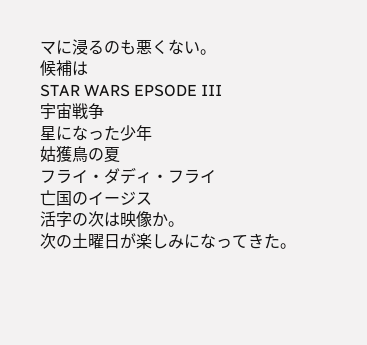マに浸るのも悪くない。
候補は
STAR WARS EPSODE III
宇宙戦争
星になった少年
姑獲鳥の夏
フライ・ダディ・フライ
亡国のイージス
活字の次は映像か。
次の土曜日が楽しみになってきた。